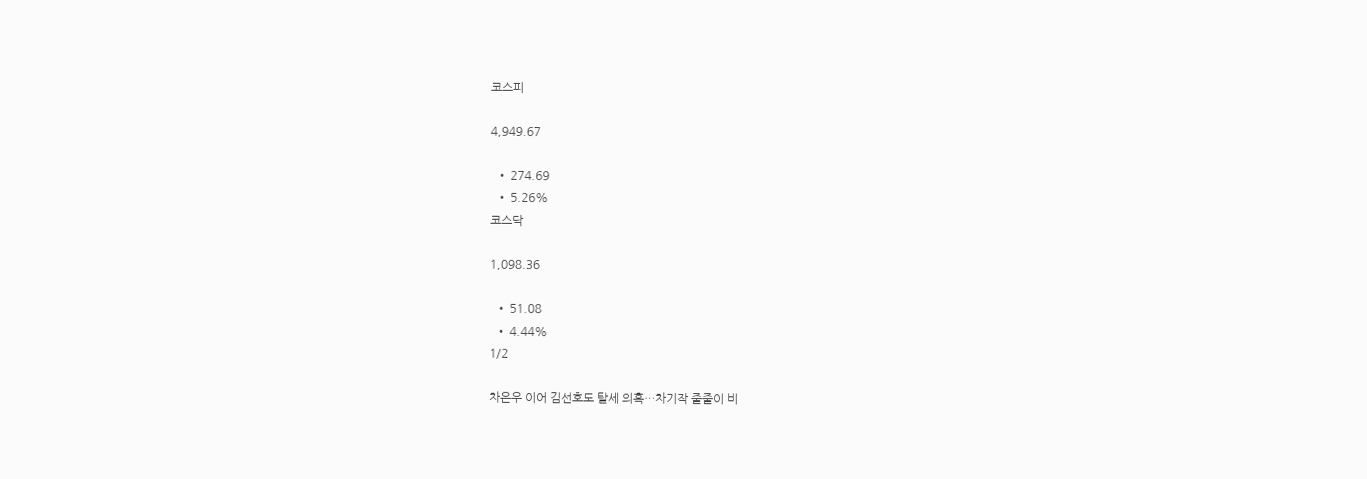코스피

4,949.67

  • 274.69
  • 5.26%
코스닥

1,098.36

  • 51.08
  • 4.44%
1/2

차은우 이어 김선호도 탈세 의혹…차기작 줄줄이 비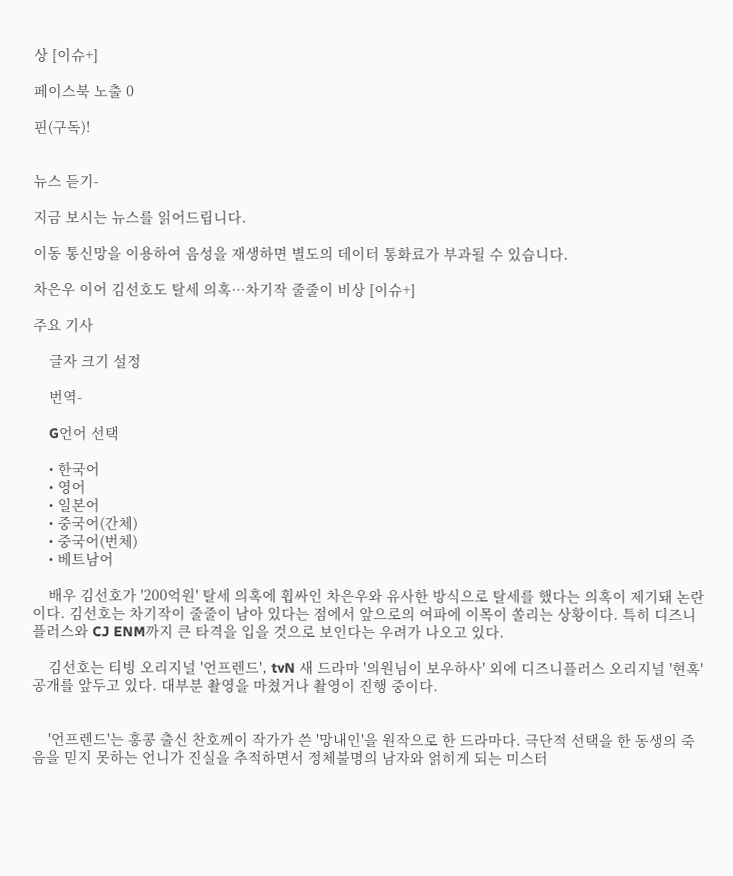상 [이슈+]

페이스북 노출 0

핀(구독)!


뉴스 듣기-

지금 보시는 뉴스를 읽어드립니다.

이동 통신망을 이용하여 음성을 재생하면 별도의 데이터 통화료가 부과될 수 있습니다.

차은우 이어 김선호도 탈세 의혹…차기작 줄줄이 비상 [이슈+]

주요 기사

    글자 크기 설정

    번역-

    G언어 선택

    • 한국어
    • 영어
    • 일본어
    • 중국어(간체)
    • 중국어(번체)
    • 베트남어

    배우 김선호가 '200억원' 탈세 의혹에 휩싸인 차은우와 유사한 방식으로 탈세를 했다는 의혹이 제기돼 논란이다. 김선호는 차기작이 줄줄이 남아 있다는 점에서 앞으로의 여파에 이목이 쏠리는 상황이다. 특히 디즈니플러스와 CJ ENM까지 큰 타격을 입을 것으로 보인다는 우려가 나오고 있다.

    김선호는 티빙 오리지널 '언프렌드', tvN 새 드라마 '의원님이 보우하사' 외에 디즈니플러스 오리지널 '현혹' 공개를 앞두고 있다. 대부분 촬영을 마쳤거나 촬영이 진행 중이다.


    '언프렌드'는 홍콩 출신 찬호께이 작가가 쓴 '망내인'을 원작으로 한 드라마다. 극단적 선택을 한 동생의 죽음을 믿지 못하는 언니가 진실을 추적하면서 정체불명의 남자와 얽히게 되는 미스터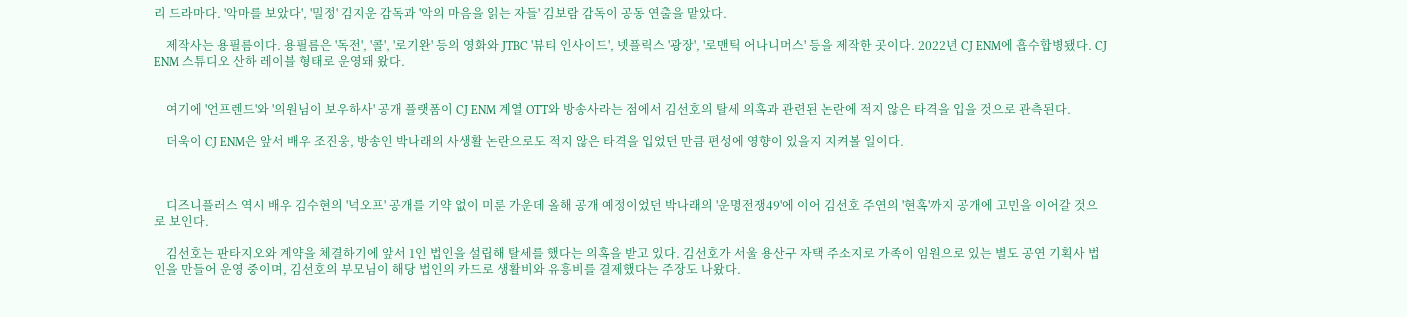리 드라마다. '악마를 보았다', '밀정' 김지운 감독과 '악의 마음을 읽는 자들' 김보람 감독이 공동 연출을 맡았다.

    제작사는 용필름이다. 용필름은 '독전', '콜', '로기완' 등의 영화와 JTBC '뷰티 인사이드', 넷플릭스 '광장', '로맨틱 어나니머스' 등을 제작한 곳이다. 2022년 CJ ENM에 흡수합병됐다. CJ ENM 스튜디오 산하 레이블 형태로 운영돼 왔다.


    여기에 '언프렌드'와 '의원님이 보우하사' 공개 플랫폼이 CJ ENM 계열 OTT와 방송사라는 점에서 김선호의 탈세 의혹과 관련된 논란에 적지 않은 타격을 입을 것으로 관측된다.

    더욱이 CJ ENM은 앞서 배우 조진웅, 방송인 박나래의 사생활 논란으로도 적지 않은 타격을 입었던 만큼 편성에 영향이 있을지 지켜볼 일이다.



    디즈니플러스 역시 배우 김수현의 '넉오프' 공개를 기약 없이 미룬 가운데 올해 공개 예정이었던 박나래의 '운명전쟁49'에 이어 김선호 주연의 '현혹'까지 공개에 고민을 이어갈 것으로 보인다.

    김선호는 판타지오와 계약을 체결하기에 앞서 1인 법인을 설립해 탈세를 했다는 의혹을 받고 있다. 김선호가 서울 용산구 자택 주소지로 가족이 임원으로 있는 별도 공연 기획사 법인을 만들어 운영 중이며, 김선호의 부모님이 해당 법인의 카드로 생활비와 유흥비를 결제했다는 주장도 나왔다.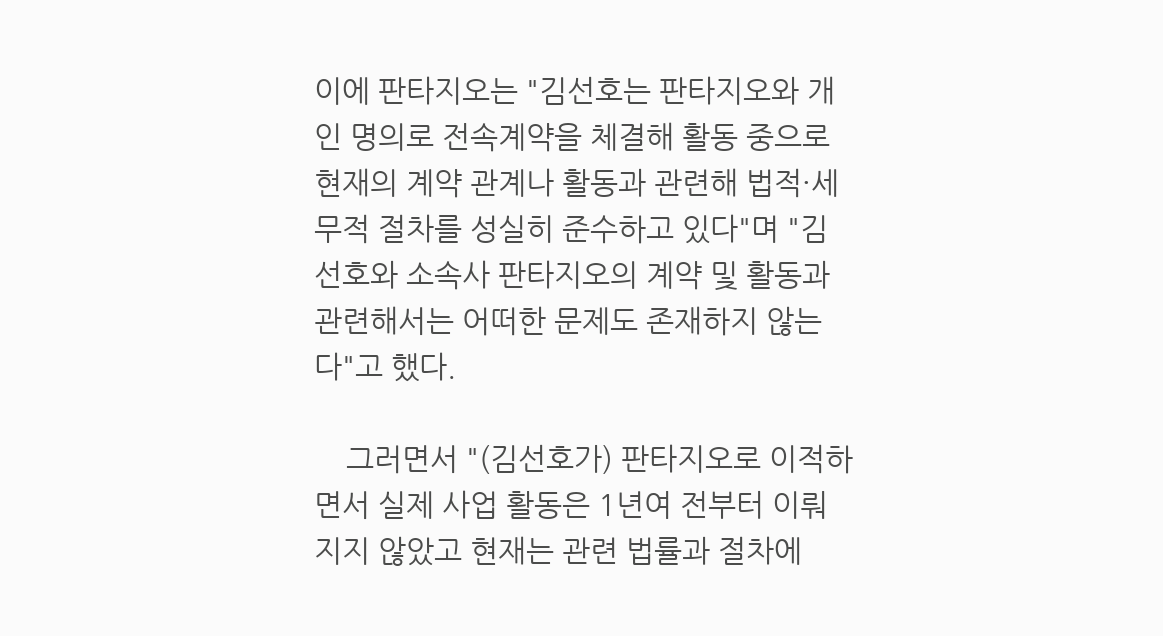이에 판타지오는 "김선호는 판타지오와 개인 명의로 전속계약을 체결해 활동 중으로 현재의 계약 관계나 활동과 관련해 법적·세무적 절차를 성실히 준수하고 있다"며 "김선호와 소속사 판타지오의 계약 및 활동과 관련해서는 어떠한 문제도 존재하지 않는다"고 했다.

    그러면서 "(김선호가) 판타지오로 이적하면서 실제 사업 활동은 1년여 전부터 이뤄지지 않았고 현재는 관련 법률과 절차에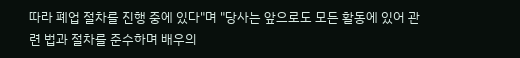따라 폐업 절차를 진행 중에 있다"며 "당사는 앞으로도 모든 활동에 있어 관련 법과 절차를 준수하며 배우의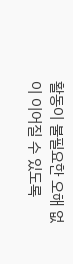활동이 불필요한 오해 없이 이어질 수 있도록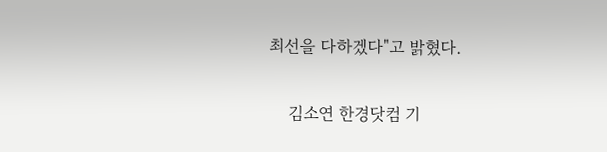최선을 다하겠다"고 밝혔다.


    김소연 한경닷컴 기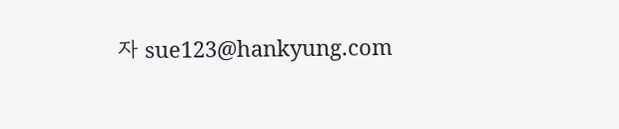자 sue123@hankyung.com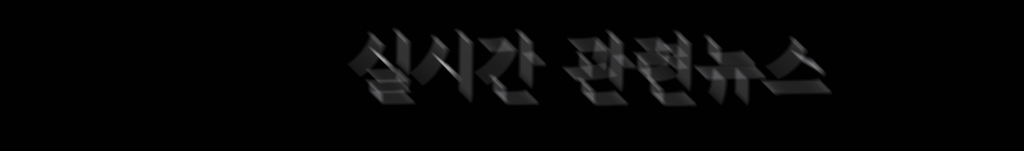실시간 관련뉴스